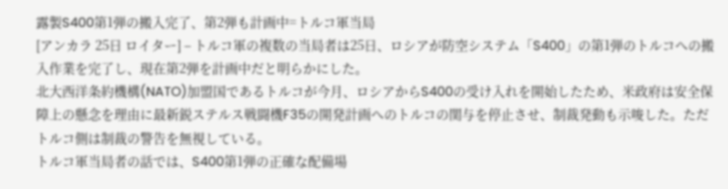露製S400第1弾の搬入完了、第2弾も計画中=トルコ軍当局
[アンカラ 25日 ロイター] – トルコ軍の複数の当局者は25日、ロシアが防空システム「S400」の第1弾のトルコへの搬入作業を完了し、現在第2弾を計画中だと明らかにした。
北大西洋条約機構(NATO)加盟国であるトルコが今月、ロシアからS400の受け入れを開始したため、米政府は安全保障上の懸念を理由に最新鋭ステルス戦闘機F35の開発計画へのトルコの関与を停止させ、制裁発動も示唆した。ただトルコ側は制裁の警告を無視している。
トルコ軍当局者の話では、S400第1弾の正確な配備場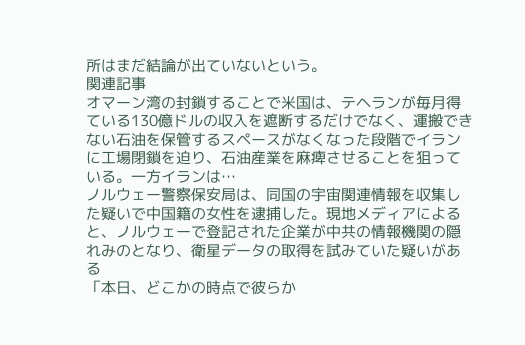所はまだ結論が出ていないという。
関連記事
オマーン湾の封鎖することで米国は、テヘランが毎月得ている130億ドルの収入を遮断するだけでなく、運搬できない石油を保管するスペースがなくなった段階でイランに工場閉鎖を迫り、石油産業を麻痺させることを狙っている。一方イランは…
ノルウェー警察保安局は、同国の宇宙関連情報を収集した疑いで中国籍の女性を逮捕した。現地メディアによると、ノルウェーで登記された企業が中共の情報機関の隠れみのとなり、衛星データの取得を試みていた疑いがある
「本日、どこかの時点で彼らか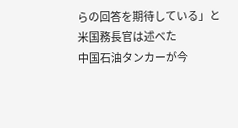らの回答を期待している」と米国務長官は述べた
中国石油タンカーが今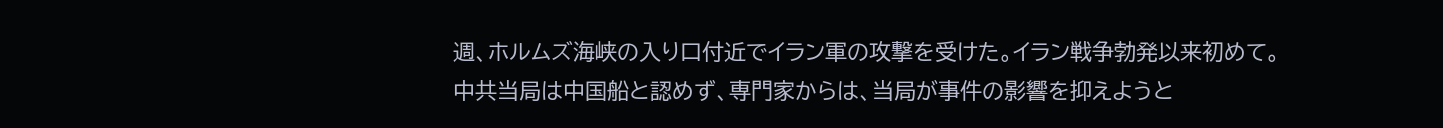週、ホルムズ海峡の入り口付近でイラン軍の攻撃を受けた。イラン戦争勃発以来初めて。中共当局は中国船と認めず、専門家からは、当局が事件の影響を抑えようと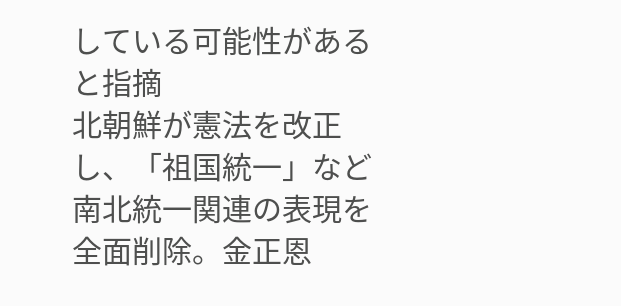している可能性があると指摘
北朝鮮が憲法を改正し、「祖国統一」など南北統一関連の表現を全面削除。金正恩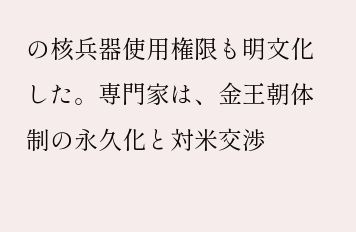の核兵器使用権限も明文化した。専門家は、金王朝体制の永久化と対米交渉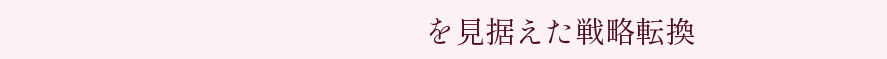を見据えた戦略転換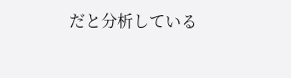だと分析している